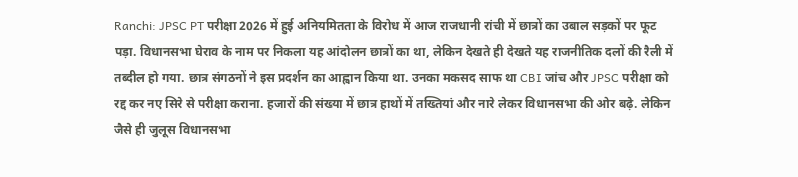Ranchi: JPSC PT परीक्षा 2026 में हुई अनियमितता के विरोध में आज राजधानी रांची में छात्रों का उबाल सड़कों पर फूट पड़ा. विधानसभा घेराव के नाम पर निकला यह आंदोलन छात्रों का था, लेकिन देखते ही देखते यह राजनीतिक दलों की रैली में तब्दील हो गया. छात्र संगठनों ने इस प्रदर्शन का आह्वान किया था. उनका मकसद साफ था CBI जांच और JPSC परीक्षा को रद्द कर नए सिरे से परीक्षा कराना. हजारों की संख्या में छात्र हाथों में तख्तियां और नारे लेकर विधानसभा की ओर बढ़े. लेकिन जैसे ही जुलूस विधानसभा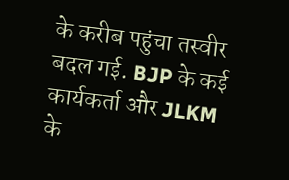के करीब पहुंचा तस्वीर बदल गई. BJP के कई कार्यकर्ता और JLKM के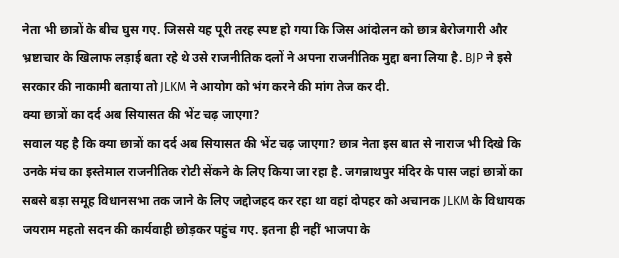नेता भी छात्रों के बीच घुस गए. जिससे यह पूरी तरह स्पष्ट हो गया कि जिस आंदोलन को छात्र बेरोजगारी और भ्रष्टाचार के खिलाफ लड़ाई बता रहे थे उसे राजनीतिक दलों ने अपना राजनीतिक मुद्दा बना लिया है. BJP ने इसे सरकार की नाकामी बताया तो JLKM ने आयोग को भंग करने की मांग तेज कर दी.
क्या छात्रों का दर्द अब सियासत की भेंट चढ़ जाएगा?
सवाल यह है कि क्या छात्रों का दर्द अब सियासत की भेंट चढ़ जाएगा? छात्र नेता इस बात से नाराज भी दिखे कि उनके मंच का इस्तेमाल राजनीतिक रोटी सेंकने के लिए किया जा रहा है. जगन्नाथपुर मंदिर के पास जहां छात्रों का सबसे बड़ा समूह विधानसभा तक जाने के लिए जद्दोजहद कर रहा था वहां दोपहर को अचानक JLKM के विधायक जयराम महतो सदन की कार्यवाही छोड़कर पहुंच गए. इतना ही नहीं भाजपा के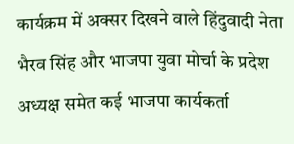कार्यक्रम में अक्सर दिखने वाले हिंदुवादी नेता भैरव सिंह और भाजपा युवा मोर्चा के प्रदेश अध्यक्ष समेत कई भाजपा कार्यकर्ता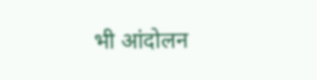भी आंदोलन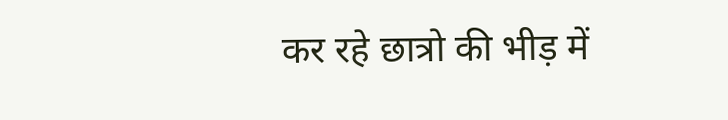कर रहे छात्रो की भीड़ में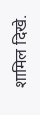शामिल दिखे.